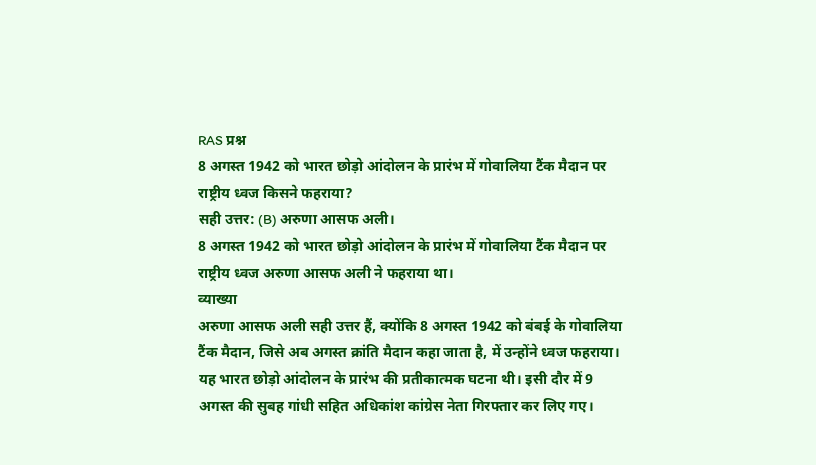RAS प्रश्न
8 अगस्त 1942 को भारत छोड़ो आंदोलन के प्रारंभ में गोवालिया टैंक मैदान पर राष्ट्रीय ध्वज किसने फहराया?
सही उत्तर: (B) अरुणा आसफ अली।
8 अगस्त 1942 को भारत छोड़ो आंदोलन के प्रारंभ में गोवालिया टैंक मैदान पर राष्ट्रीय ध्वज अरुणा आसफ अली ने फहराया था।
व्याख्या
अरुणा आसफ अली सही उत्तर हैं, क्योंकि 8 अगस्त 1942 को बंबई के गोवालिया टैंक मैदान, जिसे अब अगस्त क्रांति मैदान कहा जाता है, में उन्होंने ध्वज फहराया। यह भारत छोड़ो आंदोलन के प्रारंभ की प्रतीकात्मक घटना थी। इसी दौर में 9 अगस्त की सुबह गांधी सहित अधिकांश कांग्रेस नेता गिरफ्तार कर लिए गए।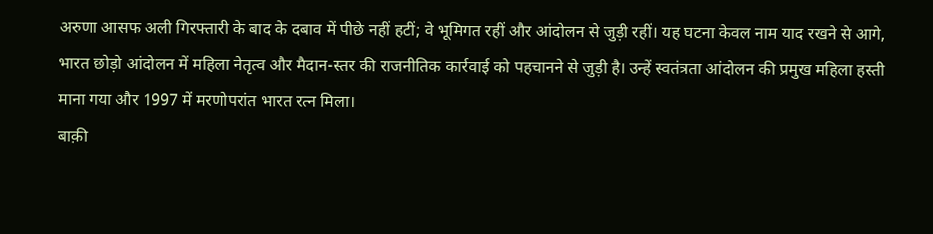अरुणा आसफ अली गिरफ्तारी के बाद के दबाव में पीछे नहीं हटीं; वे भूमिगत रहीं और आंदोलन से जुड़ी रहीं। यह घटना केवल नाम याद रखने से आगे, भारत छोड़ो आंदोलन में महिला नेतृत्व और मैदान-स्तर की राजनीतिक कार्रवाई को पहचानने से जुड़ी है। उन्हें स्वतंत्रता आंदोलन की प्रमुख महिला हस्ती माना गया और 1997 में मरणोपरांत भारत रत्न मिला।
बाक़ी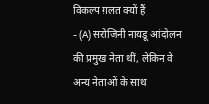विकल्प ग़लत क्यों हैं
- (A) सरोजिनी नायडू आंदोलन की प्रमुख नेता थीं, लेकिन वे अन्य नेताओं के साथ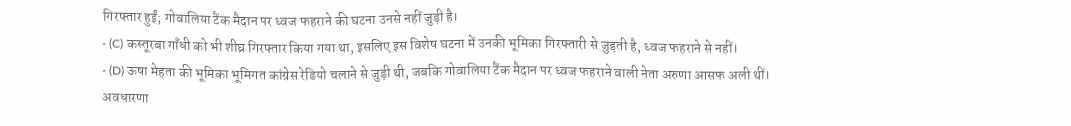गिरफ्तार हुईं; गोवालिया टैंक मैदान पर ध्वज फहराने की घटना उनसे नहीं जुड़ी है।
- (C) कस्तूरबा गाँधी को भी शीघ्र गिरफ्तार किया गया था, इसलिए इस विशेष घटना में उनकी भूमिका गिरफ्तारी से जुड़ती है, ध्वज फहराने से नहीं।
- (D) ऊषा मेहता की भूमिका भूमिगत कांग्रेस रेडियो चलाने से जुड़ी थी, जबकि गोवालिया टैंक मैदान पर ध्वज फहराने वाली नेता अरुणा आसफ अली थीं।
अवधारणा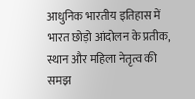आधुनिक भारतीय इतिहास में भारत छोड़ो आंदोलन के प्रतीक, स्थान और महिला नेतृत्व की समझ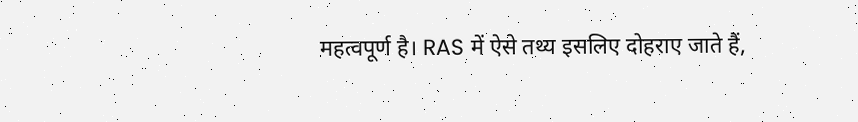महत्वपूर्ण है। RAS में ऐसे तथ्य इसलिए दोहराए जाते हैं,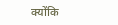क्योंकि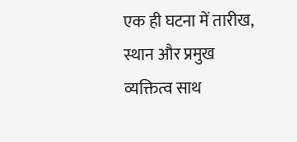एक ही घटना में तारीख, स्थान और प्रमुख व्यक्तित्व साथ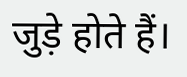जुड़े होते हैं।